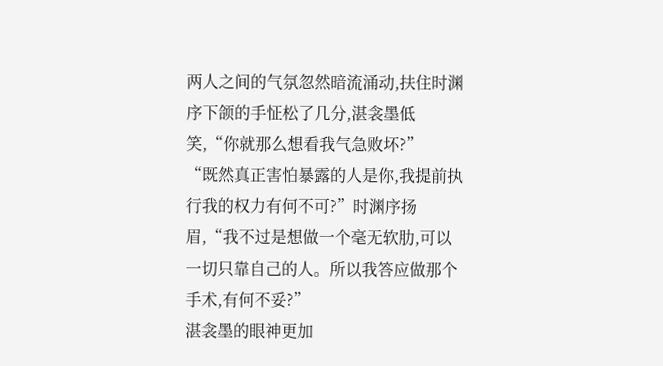两人之间的气氛忽然暗流涌动,扶住时渊序下颌的手怔松了几分,湛衾墨低笑,“你就那么想看我气急败坏?”
“既然真正害怕暴露的人是你,我提前执行我的权力有何不可?”时渊序扬眉,“我不过是想做一个毫无软肋,可以一切只靠自己的人。所以我答应做那个手术,有何不妥?”
湛衾墨的眼神更加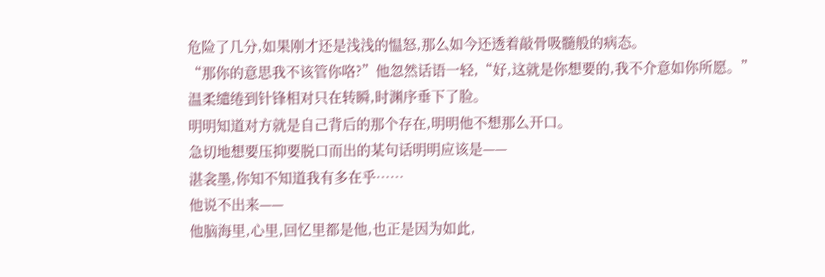危险了几分,如果刚才还是浅浅的愠怒,那么如今还透着敲骨吸髓般的病态。
“那你的意思我不该管你咯?”他忽然话语一轻,“好,这就是你想要的,我不介意如你所愿。”
温柔缱绻到针锋相对只在转瞬,时渊序垂下了脸。
明明知道对方就是自己背后的那个存在,明明他不想那么开口。
急切地想要压抑要脱口而出的某句话明明应该是——
湛衾墨,你知不知道我有多在乎……
他说不出来——
他脑海里,心里,回忆里都是他,也正是因为如此,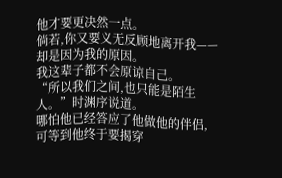他才要更决然一点。
倘若,你又要义无反顾地离开我——却是因为我的原因。
我这辈子都不会原谅自己。
“所以我们之间,也只能是陌生人。”时渊序说道。
哪怕他已经答应了他做他的伴侣,可等到他终于要揭穿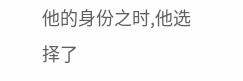他的身份之时,他选择了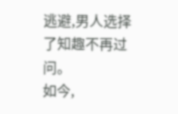逃避,男人选择了知趣不再过问。
如今,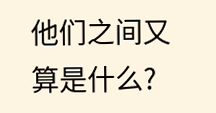他们之间又算是什么?